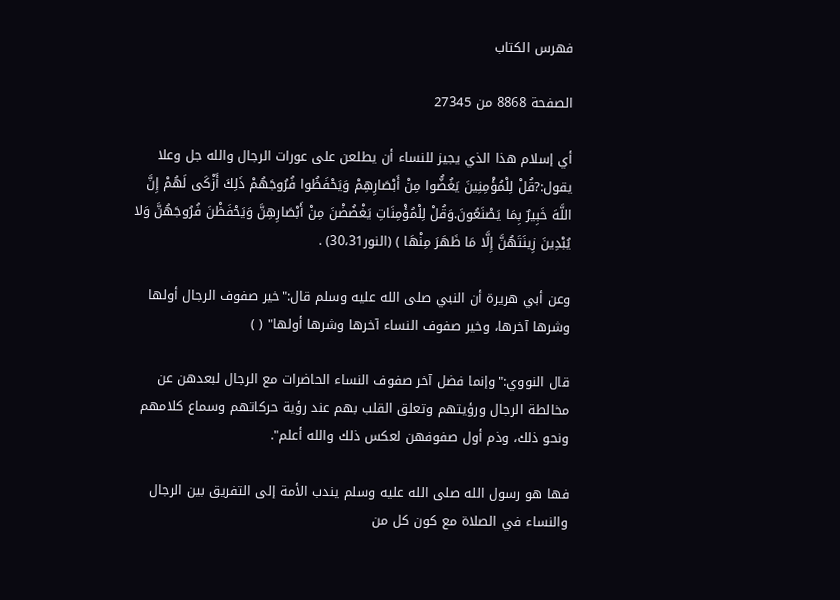فهرس الكتاب

الصفحة 8868 من 27345

أي إسلام هذا الذي يجيز للنساء أن يطلعن على عورات الرجال والله جل وعلا يقول:?قُلْ لِلْمُؤْمِنِينَ يَغُضُّوا مِنْ أَبْصَارِهِمْ وَيَحْفَظُوا فُرُوجَهُمْ ذَلِكَ أَزْكَى لَهُمْ إِنَّ اللَّهَ خَبِيرٌ بِمَا يَصْنَعُونَ.وَقُلْ لِلْمُؤْمِنَاتِ يَغْضُضْنَ مِنْ أَبْصَارِهِنَّ وَيَحْفَظْنَ فُرُوجَهُنَّ وَلا يُبْدِينَ زِينَتَهُنَّ إِلَّا مَا ظَهَرَ مِنْهَا ) (النور30،31) .

وعن أبي هريرة أن النبي صلى الله عليه وسلم قال:"خير صفوف الرجال أولها وشرها آخرها، وخير صفوف النساء آخرها وشرها أولها" ( )

قال النووي:"وإنما فضل آخر صفوف النساء الحاضرات مع الرجال لبعدهن عن مخالطة الرجال ورؤيتهم وتعلق القلب بهم عند رؤية حركاتهم وسماع كلامهم ونحو ذلك، وذم أول صفوفهن لعكس ذلك والله أعلم".

فها هو رسول الله صلى الله عليه وسلم يندب الأمة إلى التفريق بين الرجال والنساء في الصلاة مع كون كل من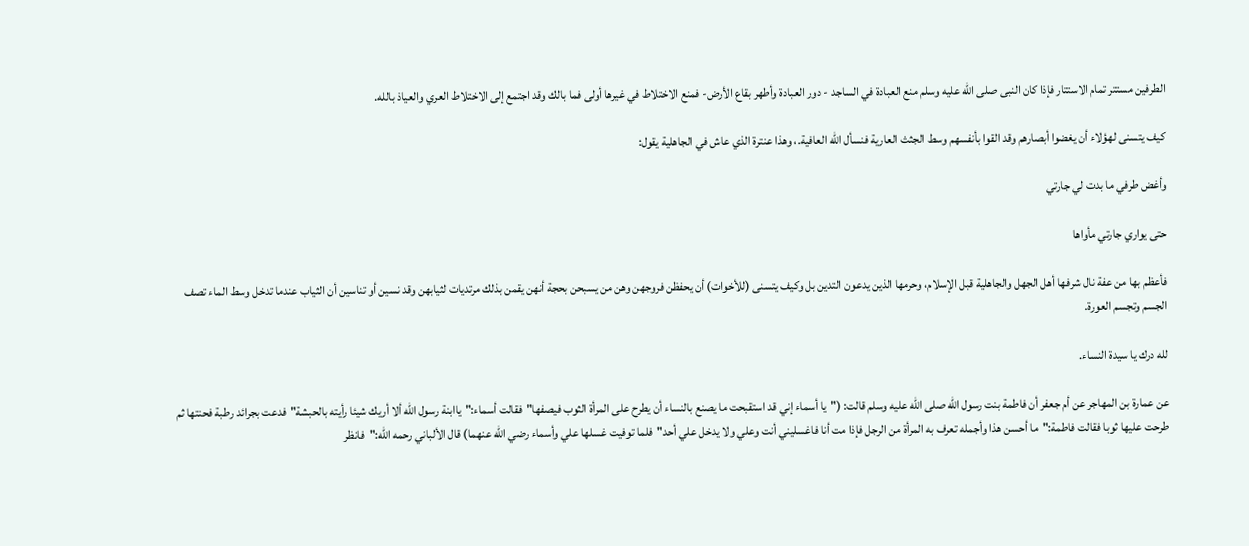الطرفين مستتر تمام الاستتار فإذا كان النبى صلى الله عليه وسلم منع العبادة في الساجد - دور العبادة وأطهر بقاع الأرض- فمنع الاختلاط في غيرها أولى فما بالك وقد اجتمع إلى الاختلاط العري والعياذ بالله.

كيف يتسنى لهؤلاء أن يغضوا أبصارهم وقد القوا بأنفسهم وسط الجثث العارية فنسأل الله العافية.، وهذا عنترة الذي عاش في الجاهلية يقول:

وأغض طرفي ما بدت لي جارتي

حتى يواري جارتي مأواها

فأعظم بها من عفة نال شرفها أهل الجهل والجاهلية قبل الإسلام، وحرمها الذين يدعون التدين بل وكيف يتسنى (للأخوات) أن يحفظن فروجهن وهن من يسبحن بحجة أنهن يقمن بذلك مرتديات لثيابهن وقد نسين أو تناسين أن الثياب عندما تدخل وسط الماء تصف الجسم وتجسم العورة.

لله درك يا سيدة النساء.

عن عمارة بن المهاجر عن أم جعفر أن فاطمة بنت رسول الله صلى الله عليه وسلم قالت: ("يا أسماء إني قد استقبحت ما يصنع بالنساء أن يطرح على المرأة الثوب فيصفها"فقالت أسماء:"ياابنة رسول الله ألا أريك شيئا رأيته بالحبشة"فدعت بجرائد رطبة فحنتها ثم طرحت عليها ثوبا فقالت فاطمة:"ما أحسن هذا وأجمله تعرف به المرأة من الرجل فإذا مت أنا فاغسليني أنت وعلي ولا يدخل علي أحد"فلما توفيت غسلها علي وأسماء رضي الله عنهما) قال الألباني رحمه الله:"فانظر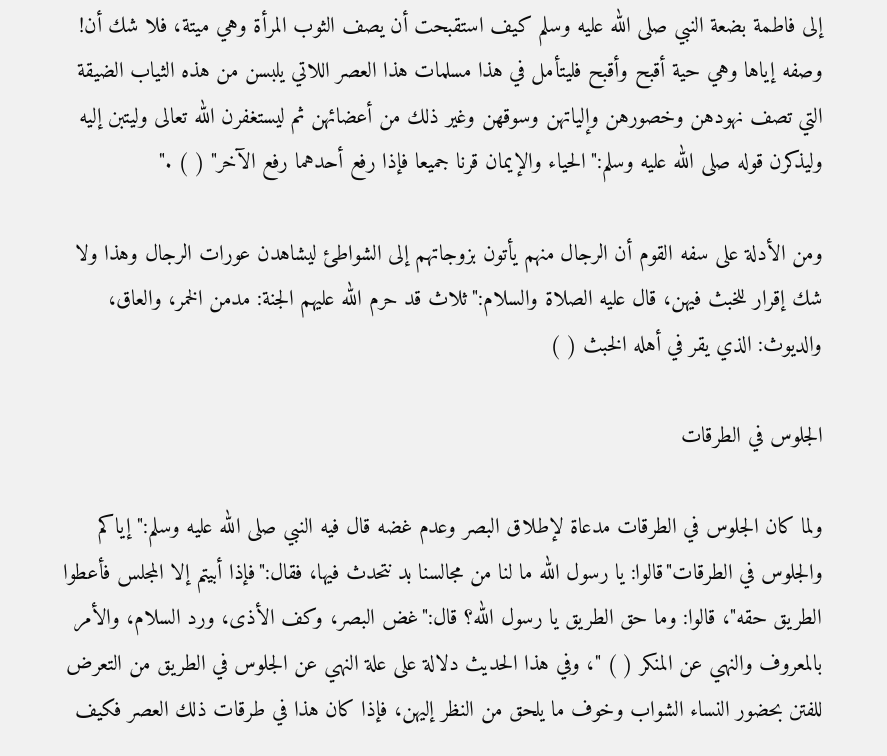إلى فاطمة بضعة النبي صلى الله عليه وسلم كيف استقبحت أن يصف الثوب المرأة وهي ميتة، فلا شك أن! وصفه إياها وهي حية أقبح وأقبح فليتأمل في هذا مسلمات هذا العصر اللاتي يلبسن من هذه الثياب الضيقة التي تصف نهودهن وخصورهن وإلياتهن وسوقهن وغير ذلك من أعضائهن ثم ليستغفرن الله تعالى وليتبن إليه وليذكرن قوله صلى الله عليه وسلم:"الحياء والإيمان قرنا جميعا فإذا رفع أحدهما رفع الآخر" ( ) ."

ومن الأدلة على سفه القوم أن الرجال منهم يأتون بزوجاتهم إلى الشواطئ ليشاهدن عورات الرجال وهذا ولا شك إقرار للخبث فيهن، قال عليه الصلاة والسلام:"ثلاث قد حرم الله عليهم الجنة: مدمن الخمر، والعاق، والديوث: الذي يقر في أهله الخبث ( )

الجلوس في الطرقات

ولما كان الجلوس في الطرقات مدعاة لإطلاق البصر وعدم غضه قال فيه النبي صلى الله عليه وسلم:"إياكم والجلوس في الطرقات"قالوا: يا رسول الله ما لنا من مجالسنا بد نتحدث فيها، فقال:"فإذا أبيتم إلا المجلس فأعطوا الطريق حقه"، قالوا: وما حق الطريق يا رسول الله؟ قال:"غض البصر، وكف الأذى، ورد السلام، والأمر بالمعروف والنهي عن المنكر ( ) "، وفي هذا الحديث دلالة على علة النهي عن الجلوس في الطريق من التعرض للفتن بحضور النساء الشواب وخوف ما يلحق من النظر إليهن، فإذا كان هذا في طرقات ذلك العصر فكيف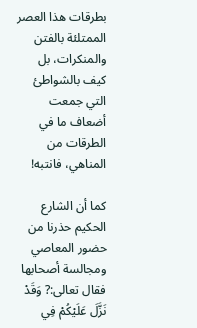بطرقات هذا العصر الممتلئة بالفتن والمنكرات، بل كيف بالشواطئ التي جمعت أضعاف ما في الطرقات من المناهي، فانتبه!

كما أن الشارع الحكيم حذرنا من حضور المعاصي ومجالسة أصحابها فقال تعالى:? وَقَدْ نَزَّلَ عَلَيْكُمْ فِي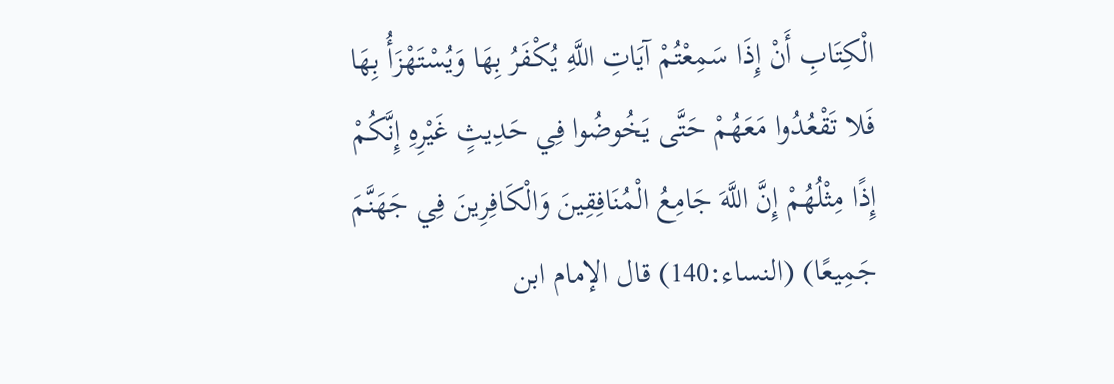الْكِتَابِ أَنْ إِذَا سَمِعْتُمْ آيَاتِ اللَّهِ يُكْفَرُ بِهَا وَيُسْتَهْزَأُ بِهَا فَلا تَقْعُدُوا مَعَهُمْ حَتَّى يَخُوضُوا فِي حَدِيثٍ غَيْرِهِ إِنَّكُمْ إِذًا مِثْلُهُمْ إِنَّ اللَّهَ جَامِعُ الْمُنَافِقِينَ وَالْكَافِرِينَ فِي جَهَنَّمَ جَمِيعًا) (النساء:140) قال الإمام ابن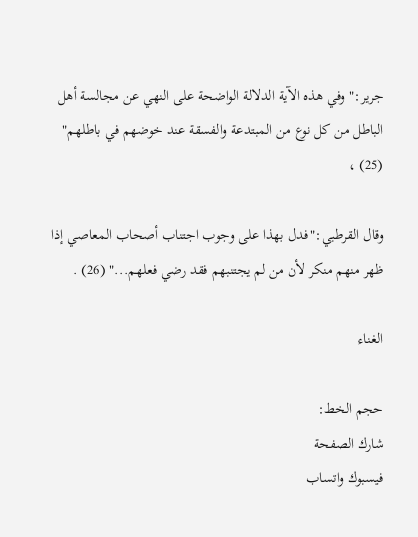جرير:"وفي هذه الآية الدلالة الواضحة على النهي عن مجالسة أهل الباطل من كل نوع من المبتدعة والفسقة عند خوضهم في باطلهم" (25) ،

وقال القرطبي:"فدل بهذا على وجوب اجتناب أصحاب المعاصي إذا ظهر منهم منكر لأن من لم يجتنبهم فقد رضي فعلهم..." (26) .

الغناء

حجم الخط:
شارك الصفحة
فيسبوك واتساب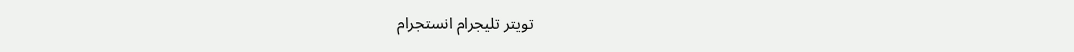تويتر تليجرام انستجرام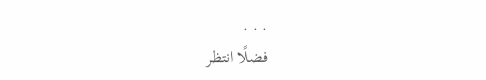. . .
فضلًا انتظر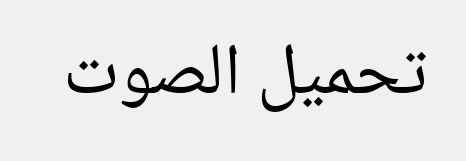تحميل الصوت